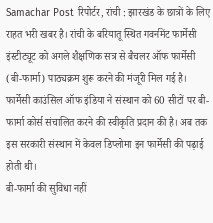Samachar Post रिपोर्टर, रांची : झारखंड के छात्रों के लिए राहत भरी खबर है। रांची के बरियातू स्थित गवर्नमेंट फार्मेसी इंस्टीट्यूट को अगले शैक्षणिक सत्र से बैचलर ऑफ फार्मेसी (बी-फार्मा) पाठ्यक्रम शुरू करने की मंजूरी मिल गई है। फार्मेसी काउंसिल ऑफ इंडिया ने संस्थान को 60 सीटों पर बी-फार्मा कोर्स संचालित करने की स्वीकृति प्रदान की है। अब तक इस सरकारी संस्थान में केवल डिप्लोमा इन फार्मेसी की पढ़ाई होती थी।
बी-फार्मा की सुविधा नहीं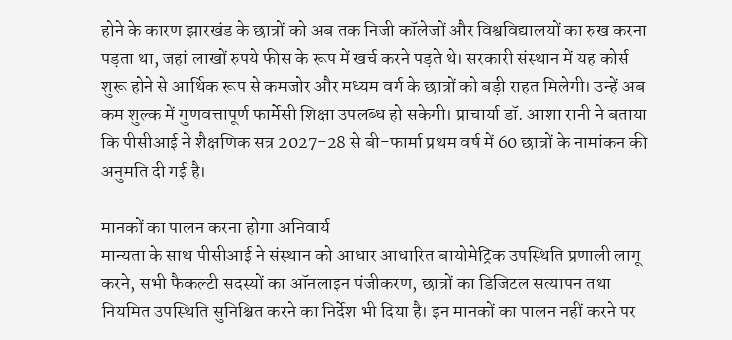होने के कारण झारखंड के छात्रों को अब तक निजी कॉलेजों और विश्वविद्यालयों का रुख करना पड़ता था, जहां लाखों रुपये फीस के रूप में खर्च करने पड़ते थे। सरकारी संस्थान में यह कोर्स शुरू होने से आर्थिक रूप से कमजोर और मध्यम वर्ग के छात्रों को बड़ी राहत मिलेगी। उन्हें अब कम शुल्क में गुणवत्तापूर्ण फार्मेसी शिक्षा उपलब्ध हो सकेगी। प्राचार्या डॉ. आशा रानी ने बताया कि पीसीआई ने शैक्षणिक सत्र 2027-28 से बी-फार्मा प्रथम वर्ष में 60 छात्रों के नामांकन की अनुमति दी गई है।

मानकों का पालन करना होगा अनिवार्य
मान्यता के साथ पीसीआई ने संस्थान को आधार आधारित बायोमेट्रिक उपस्थिति प्रणाली लागू करने, सभी फैकल्टी सदस्यों का ऑनलाइन पंजीकरण, छात्रों का डिजिटल सत्यापन तथा नियमित उपस्थिति सुनिश्चित करने का निर्देश भी दिया है। इन मानकों का पालन नहीं करने पर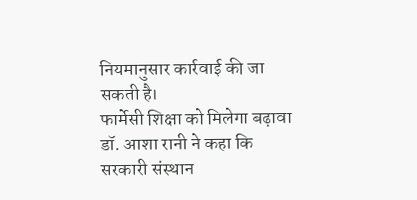नियमानुसार कार्रवाई की जा सकती है।
फार्मेसी शिक्षा को मिलेगा बढ़ावा
डॉ. आशा रानी ने कहा कि सरकारी संस्थान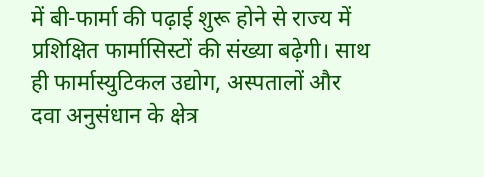में बी-फार्मा की पढ़ाई शुरू होने से राज्य में प्रशिक्षित फार्मासिस्टों की संख्या बढ़ेगी। साथ ही फार्मास्युटिकल उद्योग, अस्पतालों और दवा अनुसंधान के क्षेत्र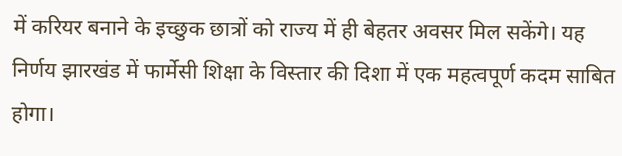में करियर बनाने के इच्छुक छात्रों को राज्य में ही बेहतर अवसर मिल सकेंगे। यह निर्णय झारखंड में फार्मेसी शिक्षा के विस्तार की दिशा में एक महत्वपूर्ण कदम साबित होगा।